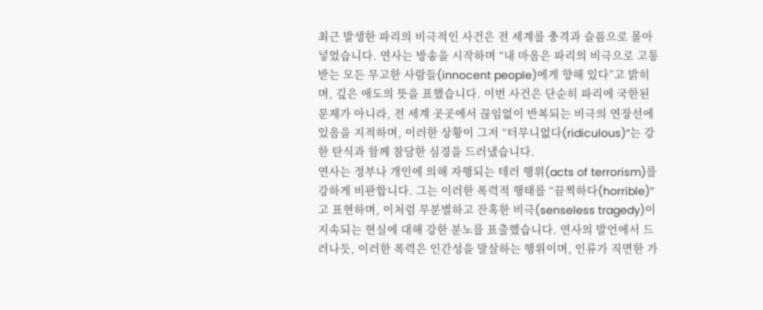최근 발생한 파리의 비극적인 사건은 전 세계를 충격과 슬픔으로 몰아넣었습니다. 연사는 방송을 시작하며 “내 마음은 파리의 비극으로 고통받는 모든 무고한 사람들(innocent people)에게 향해 있다”고 밝히며, 깊은 애도의 뜻을 표했습니다. 이번 사건은 단순히 파리에 국한된 문제가 아니라, 전 세계 곳곳에서 끊임없이 반복되는 비극의 연장선에 있음을 지적하며, 이러한 상황이 그저 “터무니없다(ridiculous)”는 강한 탄식과 함께 참담한 심경을 드러냈습니다.
연사는 정부나 개인에 의해 자행되는 테러 행위(acts of terrorism)를 강하게 비판합니다. 그는 이러한 폭력적 행태를 “끔찍하다(horrible)”고 표현하며, 이처럼 무분별하고 잔혹한 비극(senseless tragedy)이 지속되는 현실에 대해 강한 분노를 표출했습니다. 연사의 발언에서 드러나듯, 이러한 폭력은 인간성을 말살하는 행위이며, 인류가 직면한 가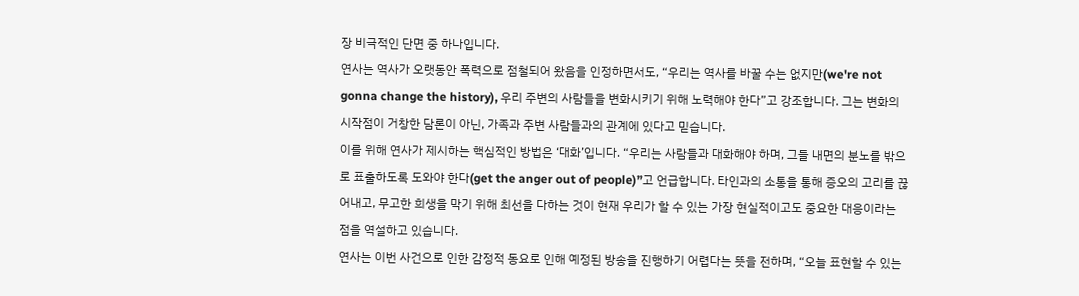장 비극적인 단면 중 하나입니다.
연사는 역사가 오랫동안 폭력으로 점철되어 왔음을 인정하면서도, “우리는 역사를 바꿀 수는 없지만(we're not gonna change the history), 우리 주변의 사람들을 변화시키기 위해 노력해야 한다”고 강조합니다. 그는 변화의 시작점이 거창한 담론이 아닌, 가족과 주변 사람들과의 관계에 있다고 믿습니다.
이를 위해 연사가 제시하는 핵심적인 방법은 ‘대화’입니다. “우리는 사람들과 대화해야 하며, 그들 내면의 분노를 밖으로 표출하도록 도와야 한다(get the anger out of people)”고 언급합니다. 타인과의 소통을 통해 증오의 고리를 끊어내고, 무고한 희생을 막기 위해 최선을 다하는 것이 현재 우리가 할 수 있는 가장 현실적이고도 중요한 대응이라는 점을 역설하고 있습니다.
연사는 이번 사건으로 인한 감정적 동요로 인해 예정된 방송을 진행하기 어렵다는 뜻을 전하며, “오늘 표현할 수 있는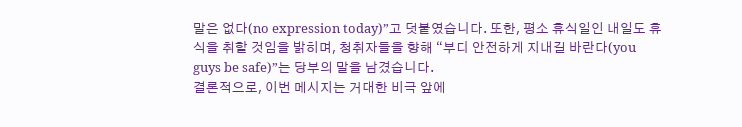말은 없다(no expression today)”고 덧붙였습니다. 또한, 평소 휴식일인 내일도 휴식을 취할 것임을 밝히며, 청취자들을 향해 “부디 안전하게 지내길 바란다(you guys be safe)”는 당부의 말을 남겼습니다.
결론적으로, 이번 메시지는 거대한 비극 앞에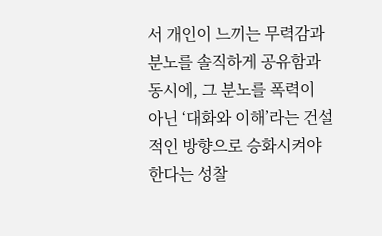서 개인이 느끼는 무력감과 분노를 솔직하게 공유함과 동시에, 그 분노를 폭력이 아닌 ‘대화와 이해’라는 건설적인 방향으로 승화시켜야 한다는 성찰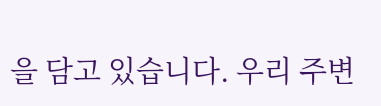을 담고 있습니다. 우리 주변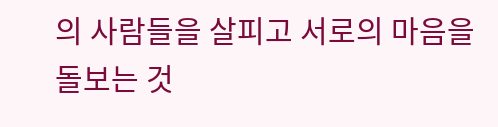의 사람들을 살피고 서로의 마음을 돌보는 것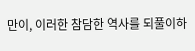만이, 이러한 참담한 역사를 되풀이하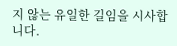지 않는 유일한 길임을 시사합니다.